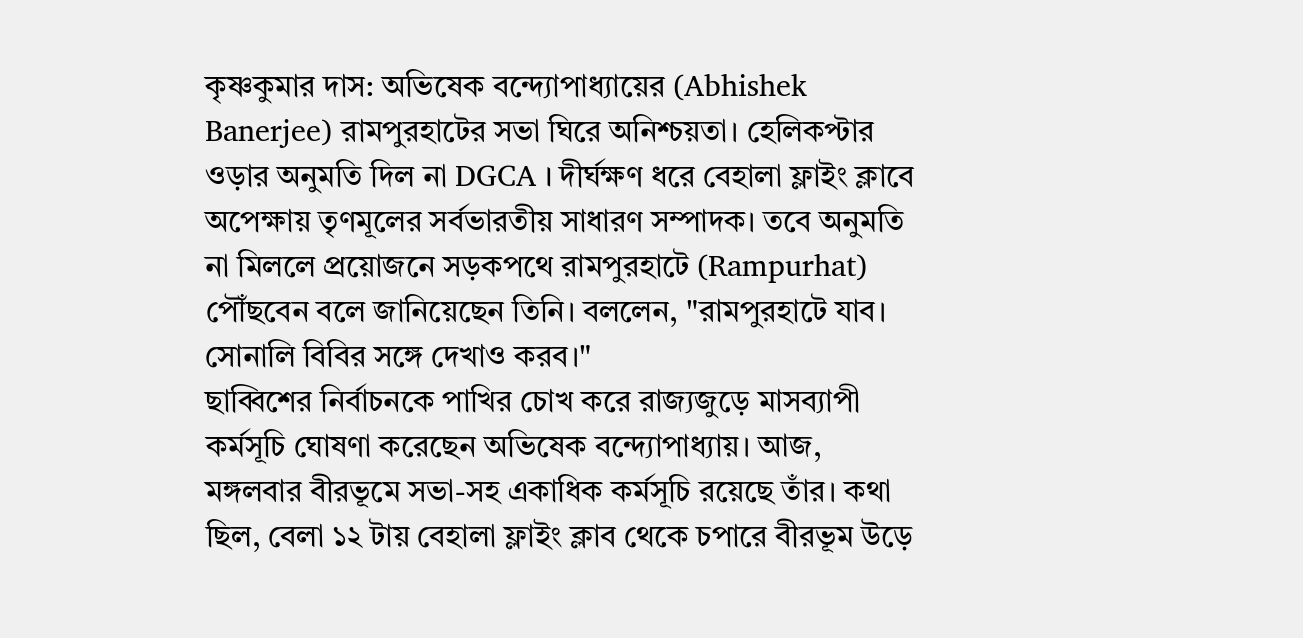কৃষ্ণকুমার দাস: অভিষেক বন্দ্যোপাধ্যায়ের (Abhishek Banerjee) রামপুরহাটের সভা ঘিরে অনিশ্চয়তা। হেলিকপ্টার ওড়ার অনুমতি দিল না DGCA । দীর্ঘক্ষণ ধরে বেহালা ফ্লাইং ক্লাবে অপেক্ষায় তৃণমূলের সর্বভারতীয় সাধারণ সম্পাদক। তবে অনুমতি না মিললে প্রয়োজনে সড়কপথে রামপুরহাটে (Rampurhat) পৌঁছবেন বলে জানিয়েছেন তিনি। বললেন, "রামপুরহাটে যাব। সোনালি বিবির সঙ্গে দেখাও করব।"
ছাব্বিশের নির্বাচনকে পাখির চোখ করে রাজ্যজুড়ে মাসব্যাপী কর্মসূচি ঘোষণা করেছেন অভিষেক বন্দ্যোপাধ্যায়। আজ, মঙ্গলবার বীরভূমে সভা-সহ একাধিক কর্মসূচি রয়েছে তাঁর। কথা ছিল, বেলা ১২ টায় বেহালা ফ্লাইং ক্লাব থেকে চপারে বীরভূম উড়ে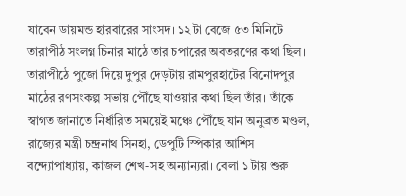যাবেন ডায়মন্ড হারবারের সাংসদ। ১২ টা বেজে ৫৩ মিনিটে তারাপীঠ সংলগ্ন চিনার মাঠে তার চপারের অবতরণের কথা ছিল। তারাপীঠে পুজো দিয়ে দুপুর দেড়টায় রামপুরহাটের বিনোদপুর মাঠের রণসংকল্প সভায় পৌঁছে যাওয়ার কথা ছিল তাঁর। তাঁকে স্বাগত জানাতে নির্ধারিত সময়েই মঞ্চে পৌঁছে যান অনুব্রত মণ্ডল, রাজ্যের মন্ত্রী চন্দ্রনাথ সিনহা, ডেপুটি স্পিকার আশিস বন্দ্যোপাধ্যায়, কাজল শেখ-সহ অন্যান্যরা। বেলা ১ টায় শুরু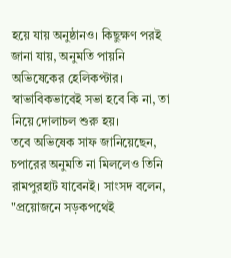হয়ে যায় অনুষ্ঠানও। কিছুক্ষণ পরই জানা যায়, অনুমতি পায়নি অভিষেকের হেলিকপ্টার। স্বাভাবিকভাবেই সভা হবে কি না, তা নিয়ে দোলাচল শুরু হয়।
তবে অভিষেক সাফ জানিয়েছেন, চপারের অনুমতি না মিললেও তিনি রামপুরহাট যাবেনই। সাংসদ বলেন, "প্রয়োজনে সড়কপথেই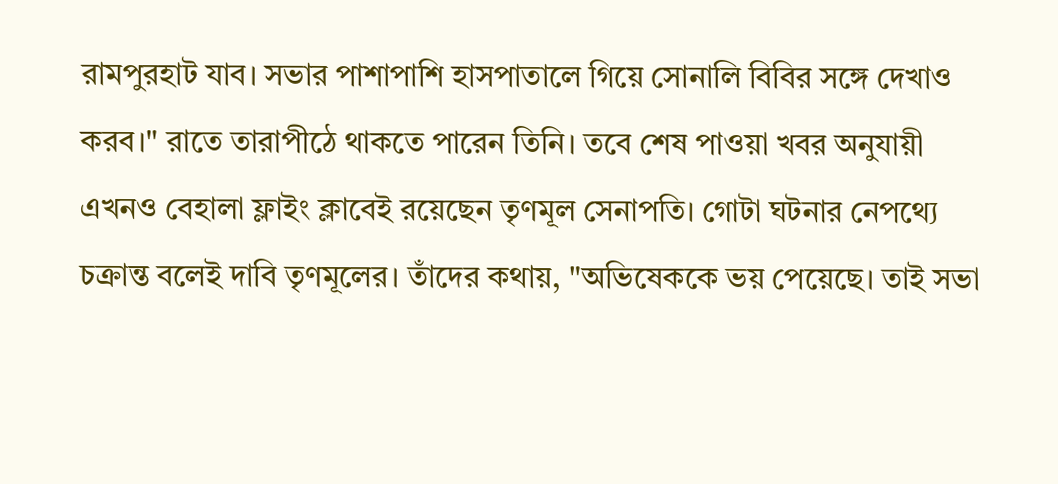রামপুরহাট যাব। সভার পাশাপাশি হাসপাতালে গিয়ে সোনালি বিবির সঙ্গে দেখাও করব।" রাতে তারাপীঠে থাকতে পারেন তিনি। তবে শেষ পাওয়া খবর অনুযায়ী এখনও বেহালা ফ্লাইং ক্লাবেই রয়েছেন তৃণমূল সেনাপতি। গোটা ঘটনার নেপথ্যে চক্রান্ত বলেই দাবি তৃণমূলের। তাঁদের কথায়, "অভিষেককে ভয় পেয়েছে। তাই সভা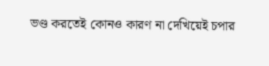ভণ্ড করতেই কোনও কারণ না দেখিয়েই চপার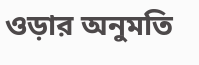ওড়ার অনুমতি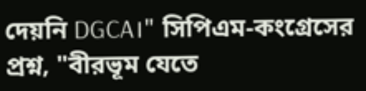দেয়নি DGCA।" সিপিএম-কংগ্রেসের প্রশ্ন, "বীরভূম যেতে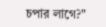চপার লাগে?"